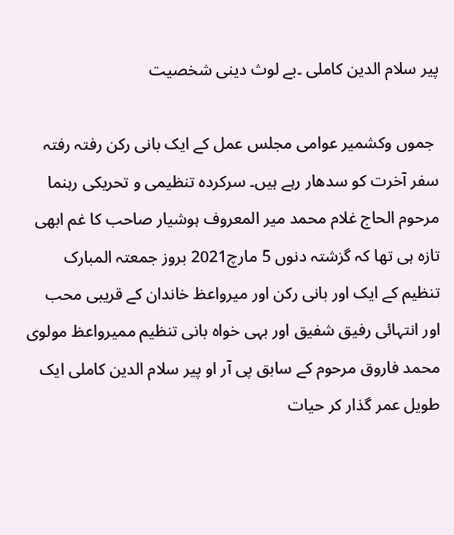پیر سلام الدین کاملی ۔بے لوث دینی شخصیت

 جموں وکشمیر عوامی مجلس عمل کے ایک بانی رکن رفتہ رفتہ سفر آخرت کو سدھار رہے ہیں۔ سرکردہ تنظیمی و تحریکی رہنما مرحوم الحاج غلام محمد میر المعروف ہوشیار صاحب کا غم ابھی تازہ ہی تھا کہ گزشتہ دنوں 5 مارچ2021 بروز جمعتہ المبارک تنظیم کے ایک اور بانی رکن اور میرواعظ خاندان کے قریبی محب اور انتہائی رفیق شفیق اور بہی خواہ بانی تنظیم ممیرواعظ مولوی محمد فاروق مرحوم کے سابق پی آر او پیر سلام الدین کاملی ایک طویل عمر گذار کر حیات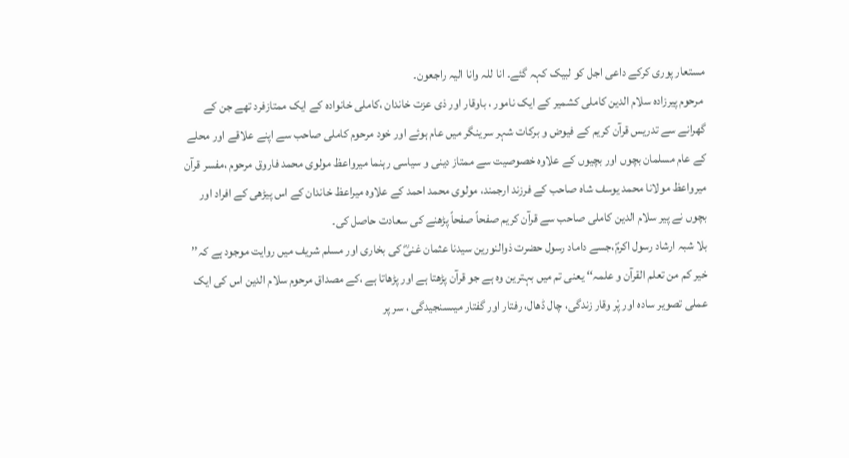مستعار پوری کرکے داعی اجل کو لبیک کہہ گئے۔ انا للہ وانا الیہ راجعون۔
 مرحوم پیرزادہ سلام الدین کاملی کشمیر کے ایک نامور ، باوقار اور ذی عزت خاندان ،کاملی خانوادہ کے ایک ممتازفرد تھے جن کے گھرانے سے تدریس قرآن کریم کے فیوض و برکات شہر سرینگر میں عام ہوئے اور خود مرحوم کاملی صاحب سے اپنے علاقے اور محلے کے عام مسلمان بچوں اور بچیوں کے علاوہ خصوصیت سے ممتاز دینی و سیاسی رہنما میرواعظ مولوی محمد فاروق مرحوم ،مفسر قرآن میرواعظ مولانا محمد یوسف شاہ صاحب کے فرزند ارجمند، مولوی محمد احمد کے علاوہ میراعظ خاندان کے اس پیڑھی کے افراد اور بچوں نے پیر سلام الدین کاملی صاحب سے قرآن کریم صفحاً صفحاً پڑھنے کی سعادت حاصل کی۔
بلا شبہ ارشاد رسول اکرمؐ،جسے داماد رسول حضرت ذوالنورین سیدنا عثمان غنیؓ کی بخاری اور مسلم شریف میں روایت موجود ہے کہ’’ خیر کم من تعلم القرآن و علمہ‘‘ یعنی تم میں بہترین وہ ہے جو قرآن پڑھتا ہے اور پڑھاتا ہے ،کے مصداق مرحوم سلام الدین اس کی ایک عملی تصویر سادہ اور پْر وقار زندگی، چال ڈھال، رفتار اور گفتار میںسنجیدگی ، سر پر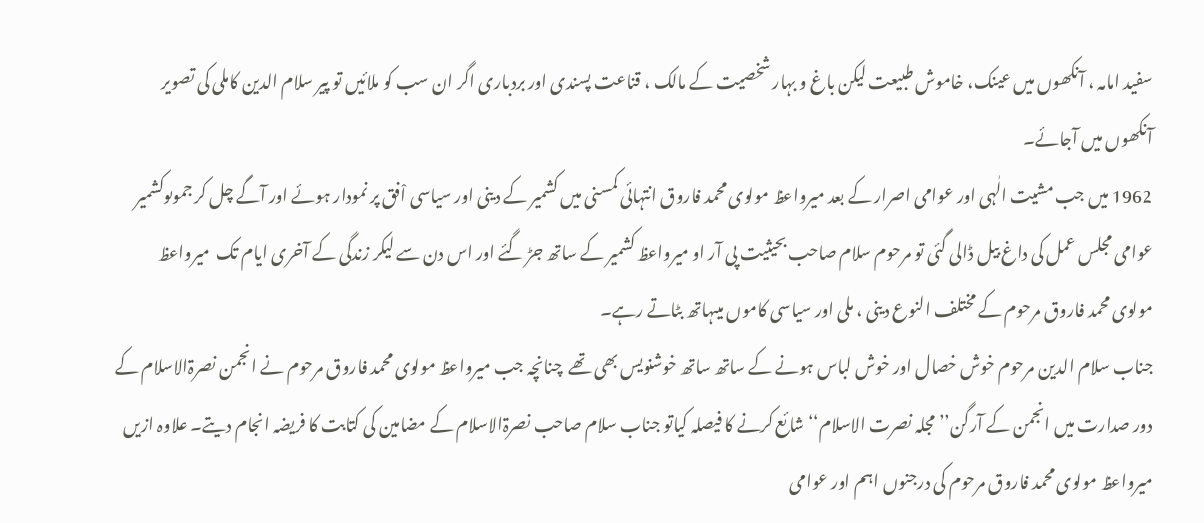سفید امامہ ، آنکھوں میں عینک، خاموش طبیعت لیکن باغ و بہار شخصیت کے مالک ، قناعت پسندی اور بردباری اگر ان سب کو ملائیں تو پیر سلام الدین کاملی کی تصویر آنکھوں میں آجائے۔
1962 میں جب مشیت الٰہی اور عوامی اصرار کے بعد میرواعظ مولوی محمد فاروق انتہائی کمسنی میں کشمیر کے دینی اور سیاسی اْفق پر نمودار ہوئے اور آگے چل کر جموںوکشمیر عوامی مجلس عمل کی داغ بیل ڈالی گئی تو مرحوم سلام صاحب بحیثیت پی آر او میرواعظ کشمیر کے ساتھ جڑ گئے اور اس دن سے لیکر زندگی کے آخری ایام تک  میرواعظ مولوی محمد فاروق مرحوم کے مختلف النوع دینی ، ملی اور سیاسی کاموں میںہاتھ بٹاتے رہے۔
جناب سلام الدین مرحوم خوش خصال اور خوش لباس ہونے کے ساتھ ساتھ خوشنویس بھی تھے  چنانچہ جب میرواعظ مولوی محمد فاروق مرحوم نے انجمن نصرۃالاسلام کے دور صدارت میں انجمن کے آرگن’’ مجلہ نصرت الاسلام‘‘ شائع کرنے کا فیصلہ کیاتو جناب سلام صاحب نصرۃالاسلام کے مضامین کی کتابت کا فریضہ انجام دیتے۔ علاوہ ازیں میرواعظ مولوی محمد فاروق مرحوم کی درجنوں اہم اور عوامی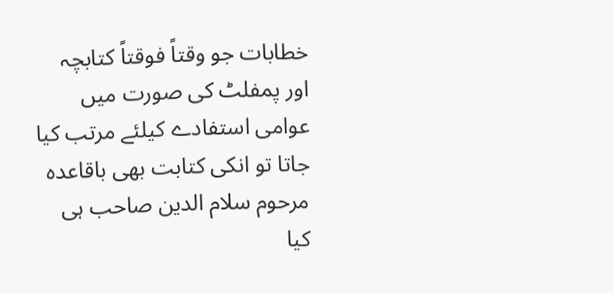خطابات جو وقتاً فوقتاً کتابچہ اور پمفلٹ کی صورت میں عوامی استفادے کیلئے مرتب کیا جاتا تو انکی کتابت بھی باقاعدہ مرحوم سلام الدین صاحب ہی کیا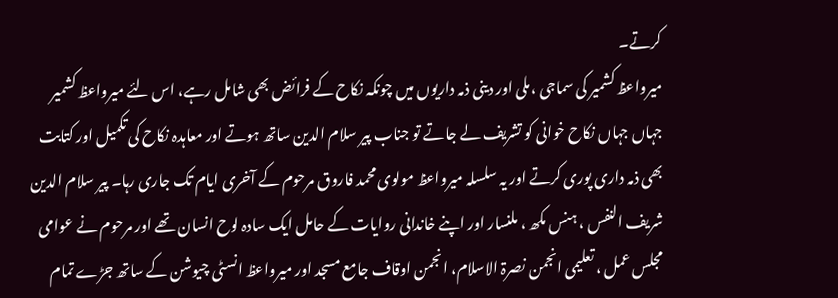کرتے۔
میرواعظ کشمیر کی سماجی ،ملی اور دینی ذمہ داریوں میں چونکہ نکاح کے فرائض بھی شامل رہے، اس لئے میرواعظ کشمیر جہاں جہاں نکاح خوانی کو تشریف لے جاتے تو جناب پیر سلام الدین ساتھ ہوتے اور معاہدہ نکاح کی تکمیل اور کتابت بھی ذمہ داری پوری کرتے اور یہ سلسلہ میرواعظ مولوی محمد فاروق مرحوم کے آخری ایام تک جاری رہا۔ پیر سلام الدین شریف النفس ، ہنس مکھ ، ملنسار اور اپنے خاندانی روایات کے حامل ایک سادہ لوح انسان تھے اور مرحوم نے عوامی مجلس عمل ، تعلیمی انجمن نصرۃ الاسلام، انجمن اوقاف جامع مسجد اور میرواعظ انسٹی چیوشن کے ساتھ جڑے تمام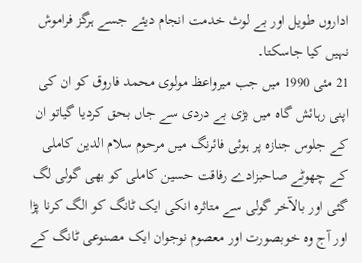اداروں طویل اور بے لوث خدمت انجام دیئے جسے ہرگز فراموش نہیں کیا جاسکتا۔
21 مئی 1990 میں جب میرواعظ مولوی محمد فاروق کو ان کی اپنی رہائش گاہ میں بڑی بے دردی سے جاں بحق کردیا گیاتو ان کے جلوس جنازہ پر ہوئی فائرنگ میں مرحوم سلام الدین کاملی کے چھوٹے صاحبزادے رفاقت حسین کاملی کو بھی گولی لگ گئی اور بالآخر گولی سے متاثرہ انکی ایک ٹانگ کو الگ کرنا پڑا اور آج وہ خوبصورت اور معصوم نوجوان ایک مصنوعی ٹانگ کے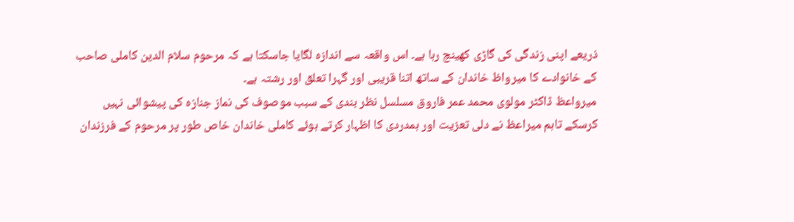ذریعے اپنی زندگی کی گاڑی کھینچ رہا ہے۔ اس واقعہ سے اندازہ لگایا جاسکتا ہے کہ مرحوم سلام الدین کاملی صاحب کے خانوادے کا میرواظ خاندان کے ساتھ اتنا قریبی اور گہرا تعلق اور رشتہ ہے۔
میرواعظ ڈاکٹر مولوی محمد عمر فاروق مسلسل نظر بندی کے سبب موصوف کی نماز جنازہ کی پیشوائی نہیں کرسکے تاہم میراعظ نے دلی تعزیت اور ہمدردی کا اظہار کرتے ہوئے کاملی خاندان خاص طور پر مرحوم کے فرزندان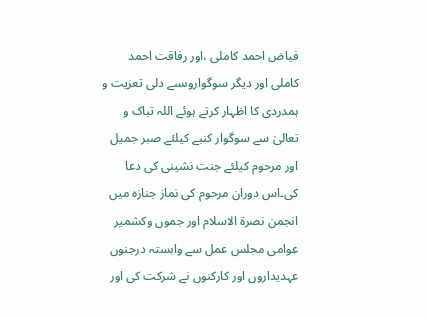فیاض احمد کاملی ،اور رفاقت احمد کاملی اور دیگر سوگواروںسے دلی تعزیت و ہمدردی کا اظہار کرتے ہوئے اللہ تباک و تعالیٰ سے سوگوار کنبے کیلئے صبر جمیل اور مرحوم کیلئے جنت نشینی کی دعا کی۔اس دوران مرحوم کی نماز جنازہ میں انجمن نصرۃ الاسلام اور جموں وکشمیر عوامی مجلس عمل سے وابستہ درجنوں عہدیداروں اور کارکنوں نے شرکت کی اور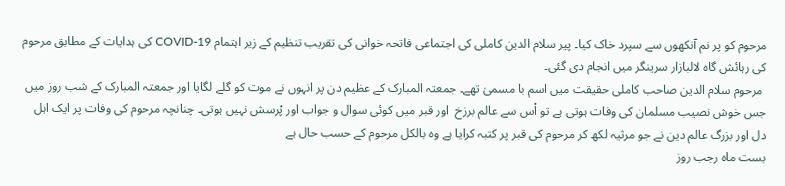مرحوم کو پر نم آنکھوں سے سپرد خاک کیا۔ پیر سلام الدین کاملی کی اجتماعی فاتحہ خوانی کی تقریب تنظیم کے زیر اہتمام COVID-19 کی ہدایات کے مطابق مرحوم کی رہائش گاہ لالبازار سرینگر میں انجام دی گئی۔
 مرحوم سلام الدین صاحب کاملی حقیقت میں اسم با مسمیٰ تھے۔ جمعتہ المبارک کے عظیم دن پر انہوں نے موت کو گلے لگایا اور جمعتہ المبارک کے شب روز میں جس خوش نصیب مسلمان کی وفات ہوتی ہے تو اْس سے عالم برزخ  اور قبر میں کوئی سوال و جواب اور پْرسش نہیں ہوتی۔ چنانچہ مرحوم کی وفات پر ایک اہل دل اور بزرگ عالم دین نے جو مرثیہ لکھ کر مرحوم کی قبر پر کتبہ کرایا ہے وہ بالکل مرحوم کے حسب حال ہے
بست ماہ رجب روز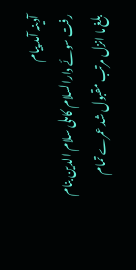آدینہ آمد پیام
رفت سوئے دارالسلام کاملی سلام الدین بنام
بلغ ما انزل مرتب مقبول شد عمرے تمام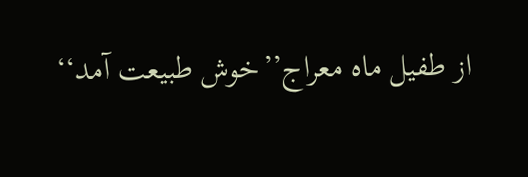از طفیل ماہ معراج’’خوش طبیعت آمد‘‘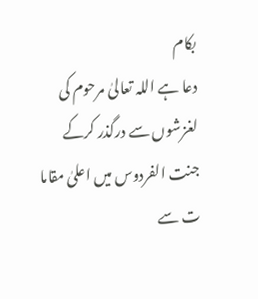بکام
دعا ہے اللہ تعالیٰ مرحوم کی لغزشوں سے درگذر کرکے جنت الفردوس میں اعلیٰ مقاما ت سے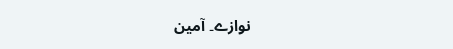نوازے۔ آمین